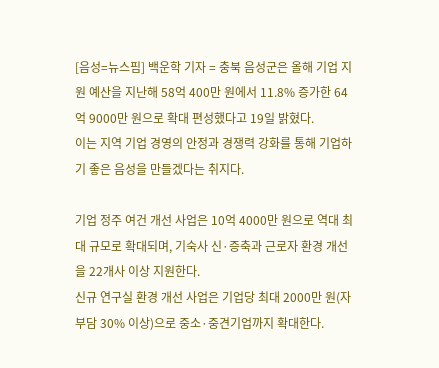[음성=뉴스핌] 백운학 기자 = 충북 음성군은 올해 기업 지원 예산을 지난해 58억 400만 원에서 11.8% 증가한 64억 9000만 원으로 확대 편성했다고 19일 밝혔다.
이는 지역 기업 경영의 안정과 경쟁력 강화를 통해 기업하기 좋은 음성을 만들겠다는 취지다.

기업 정주 여건 개선 사업은 10억 4000만 원으로 역대 최대 규모로 확대되며, 기숙사 신·증축과 근로자 환경 개선을 22개사 이상 지원한다.
신규 연구실 환경 개선 사업은 기업당 최대 2000만 원(자부담 30% 이상)으로 중소·중견기업까지 확대한다.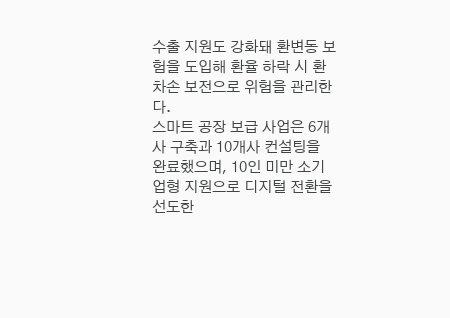수출 지원도 강화돼 환변동 보험을 도입해 환율 하락 시 환차손 보전으로 위험을 관리한다.
스마트 공장 보급 사업은 6개사 구축과 10개사 컨설팅을 완료했으며, 10인 미만 소기업형 지원으로 디지털 전환을 선도한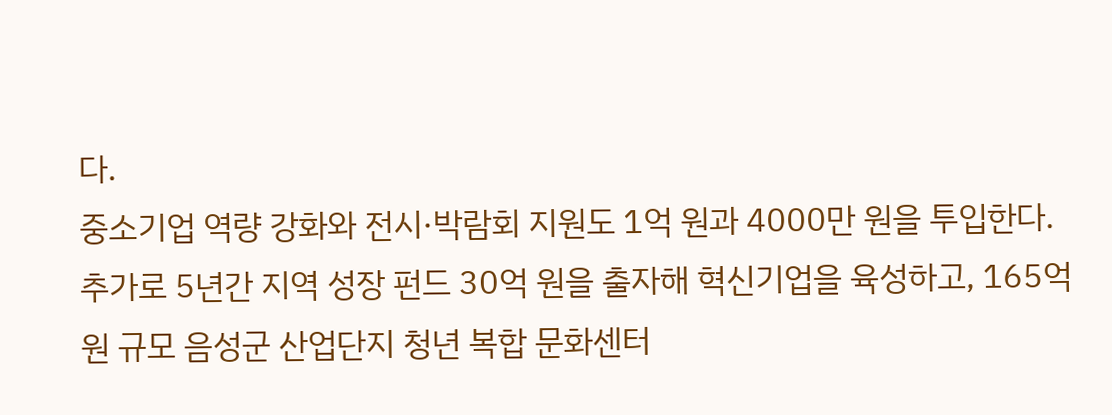다.
중소기업 역량 강화와 전시·박람회 지원도 1억 원과 4000만 원을 투입한다.
추가로 5년간 지역 성장 펀드 30억 원을 출자해 혁신기업을 육성하고, 165억 원 규모 음성군 산업단지 청년 복합 문화센터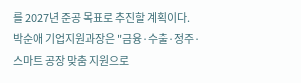를 2027년 준공 목표로 추진할 계획이다.
박순애 기업지원과장은 "금융·수출·정주·스마트 공장 맞춤 지원으로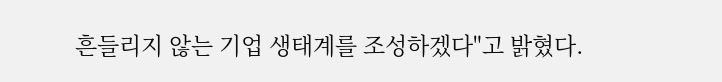흔들리지 않는 기업 생태계를 조성하겠다"고 밝혔다.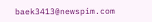baek3413@newspim.com